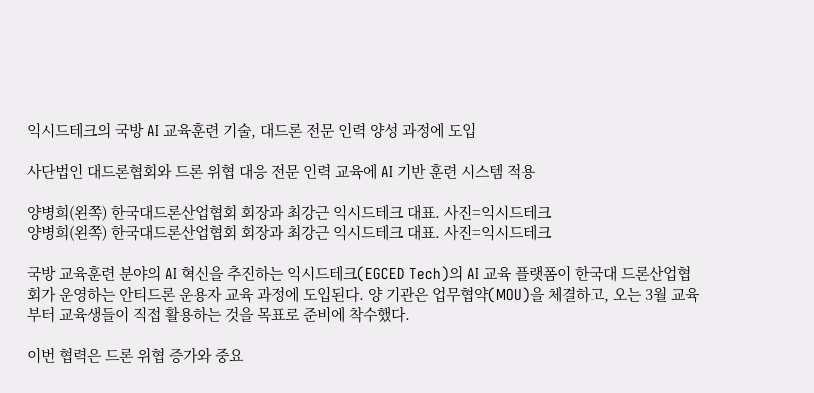익시드테크의 국방 AI 교육훈련 기술, 대드론 전문 인력 양성 과정에 도입

사단법인 대드론협회와 드론 위협 대응 전문 인력 교육에 AI 기반 훈련 시스템 적용

양병희(왼쪽) 한국대드론산업협회 회장과 최강근 익시드테크 대표. 사진=익시드테크
양병희(왼쪽) 한국대드론산업협회 회장과 최강근 익시드테크 대표. 사진=익시드테크

국방 교육훈련 분야의 AI 혁신을 추진하는 익시드테크(EGCED Tech)의 AI 교육 플랫폼이 한국대 드론산업협회가 운영하는 안티드론 운용자 교육 과정에 도입된다. 양 기관은 업무협약(MOU)을 체결하고, 오는 3월 교육부터 교육생들이 직접 활용하는 것을 목표로 준비에 착수했다.

이번 협력은 드론 위협 증가와 중요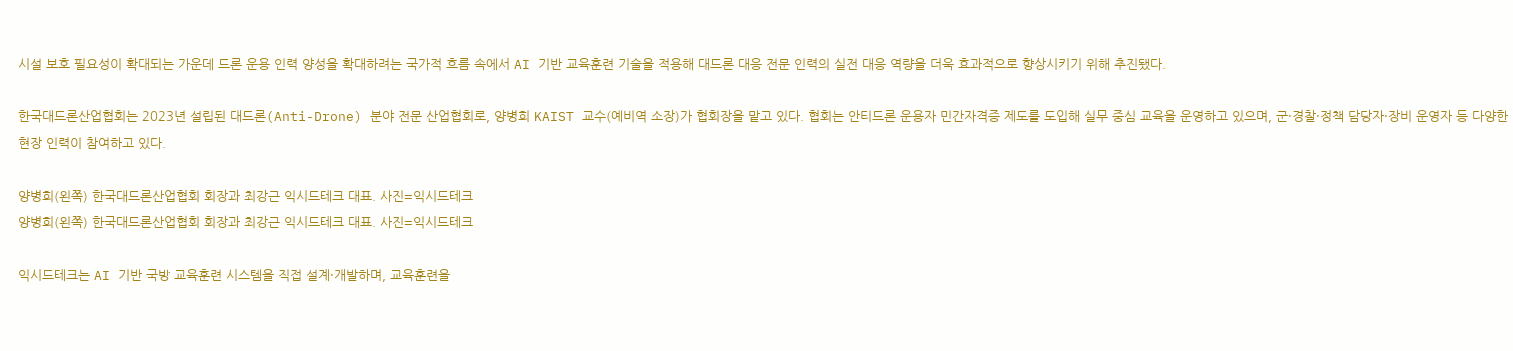시설 보호 필요성이 확대되는 가운데 드론 운용 인력 양성을 확대하려는 국가적 흐름 속에서 AI 기반 교육훈련 기술을 적용해 대드론 대응 전문 인력의 실전 대응 역량을 더욱 효과적으로 향상시키기 위해 추진됐다.

한국대드론산업협회는 2023년 설립된 대드론(Anti-Drone) 분야 전문 산업협회로, 양병희 KAIST 교수(예비역 소장)가 협회장을 맡고 있다. 협회는 안티드론 운용자 민간자격증 제도를 도입해 실무 중심 교육을 운영하고 있으며, 군·경찰·정책 담당자·장비 운영자 등 다양한 현장 인력이 참여하고 있다.

양병희(왼쪽) 한국대드론산업협회 회장과 최강근 익시드테크 대표. 사진=익시드테크
양병희(왼쪽) 한국대드론산업협회 회장과 최강근 익시드테크 대표. 사진=익시드테크

익시드테크는 AI 기반 국방 교육훈련 시스템을 직접 설계·개발하며, 교육훈련을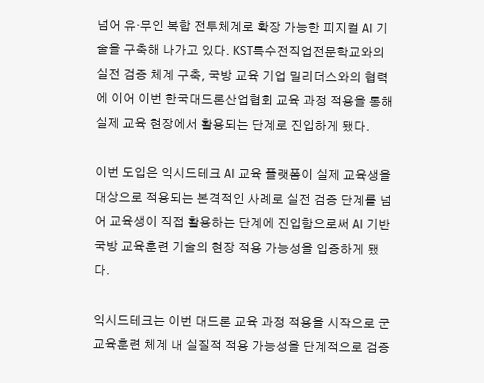넘어 유·무인 복합 전투체계로 확장 가능한 피지컬 AI 기술을 구축해 나가고 있다. KST특수전직업전문학교와의 실전 검증 체계 구축, 국방 교육 기업 밀리더스와의 협력에 이어 이번 한국대드론산업협회 교육 과정 적용을 통해 실제 교육 현장에서 활용되는 단계로 진입하게 됐다.

이번 도입은 익시드테크 AI 교육 플랫폼이 실제 교육생을 대상으로 적용되는 본격적인 사례로 실전 검증 단계를 넘어 교육생이 직접 활용하는 단계에 진입함으로써 AI 기반 국방 교육훈련 기술의 현장 적용 가능성을 입증하게 됐다.

익시드테크는 이번 대드론 교육 과정 적용을 시작으로 군 교육훈련 체계 내 실질적 적용 가능성을 단계적으로 검증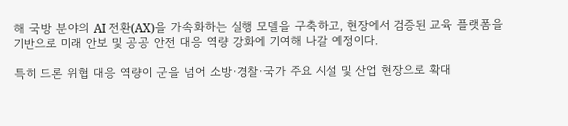해 국방 분야의 AI 전환(AX)을 가속화하는 실행 모델을 구축하고, 현장에서 검증된 교육 플랫폼을 기반으로 미래 안보 및 공공 안전 대응 역량 강화에 기여해 나갈 예정이다.

특히 드론 위협 대응 역량이 군을 넘어 소방·경찰·국가 주요 시설 및 산업 현장으로 확대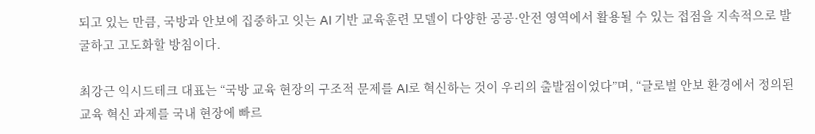되고 있는 만큼, 국방과 안보에 집중하고 잇는 AI 기반 교육훈련 모델이 다양한 공공·안전 영역에서 활용될 수 있는 접점을 지속적으로 발굴하고 고도화할 방침이다.

최강근 익시드테크 대표는 “국방 교육 현장의 구조적 문제를 AI로 혁신하는 것이 우리의 출발점이었다”며, “글로벌 안보 환경에서 정의된 교육 혁신 과제를 국내 현장에 빠르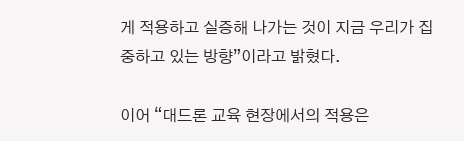게 적용하고 실증해 나가는 것이 지금 우리가 집중하고 있는 방향”이라고 밝혔다.

이어 “대드론 교육 현장에서의 적용은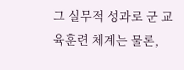그 실무적 성과로 군 교육훈련 체계는 물론,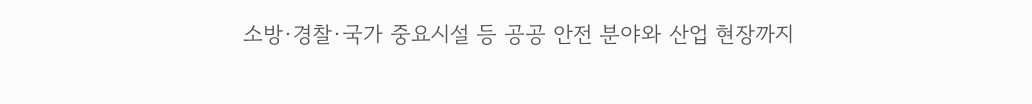소방·경찰·국가 중요시설 등 공공 안전 분야와 산업 현장까지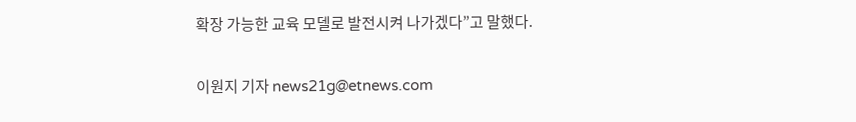확장 가능한 교육 모델로 발전시켜 나가겠다”고 말했다.

이원지 기자 news21g@etnews.com